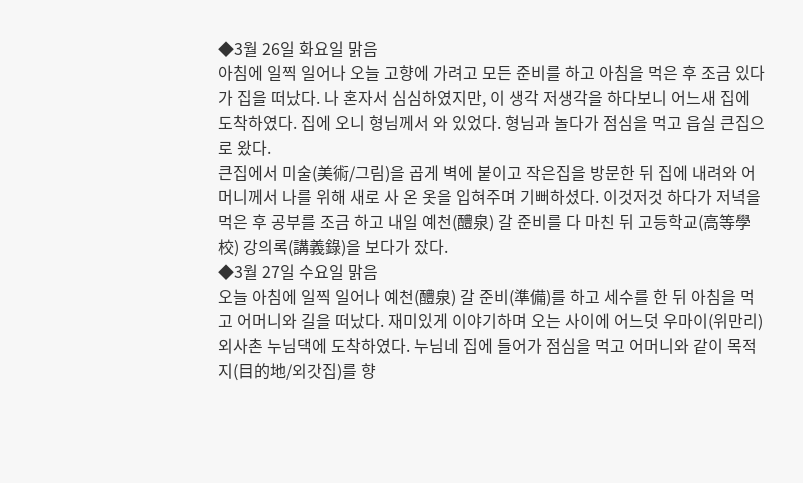◆3월 26일 화요일 맑음
아침에 일찍 일어나 오늘 고향에 가려고 모든 준비를 하고 아침을 먹은 후 조금 있다가 집을 떠났다. 나 혼자서 심심하였지만, 이 생각 저생각을 하다보니 어느새 집에 도착하였다. 집에 오니 형님께서 와 있었다. 형님과 놀다가 점심을 먹고 읍실 큰집으로 왔다.
큰집에서 미술(美術/그림)을 곱게 벽에 붙이고 작은집을 방문한 뒤 집에 내려와 어머니께서 나를 위해 새로 사 온 옷을 입혀주며 기뻐하셨다. 이것저것 하다가 저녁을 먹은 후 공부를 조금 하고 내일 예천(醴泉) 갈 준비를 다 마친 뒤 고등학교(⾼等學校) 강의록(講義錄)을 보다가 잤다.
◆3월 27일 수요일 맑음
오늘 아침에 일찍 일어나 예천(醴泉) 갈 준비(準備)를 하고 세수를 한 뒤 아침을 먹고 어머니와 길을 떠났다. 재미있게 이야기하며 오는 사이에 어느덧 우마이(위만리) 외사촌 누님댁에 도착하였다. 누님네 집에 들어가 점심을 먹고 어머니와 같이 목적지(⽬的地/외갓집)를 향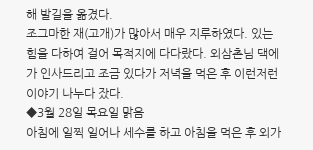해 발길을 옮겼다.
조그마한 재(고개)가 많아서 매우 지루하였다. 있는 힘을 다하여 걸어 목적지에 다다랐다. 외삼촌님 댁에가 인사드리고 조금 있다가 저녁을 먹은 후 이런저런 이야기 나누다 잤다.
◆3월 28일 목요일 맑음
아침에 일찍 일어나 세수를 하고 아침을 먹은 후 외가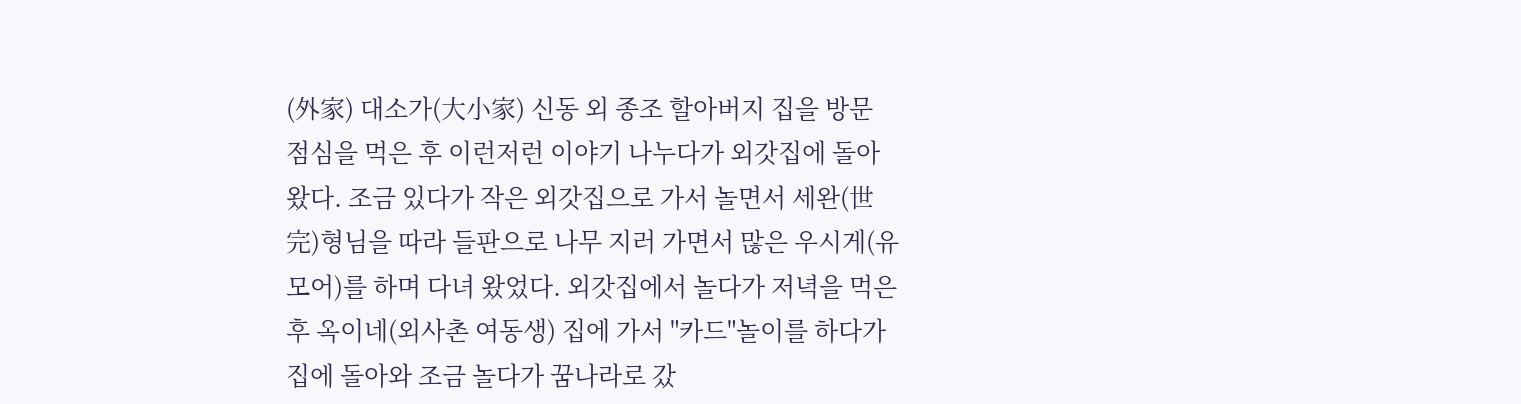(外家) 대소가(⼤⼩家) 신동 외 종조 할아버지 집을 방문 점심을 먹은 후 이런저런 이야기 나누다가 외갓집에 돌아왔다. 조금 있다가 작은 외갓집으로 가서 놀면서 세완(世完)형님을 따라 들판으로 나무 지러 가면서 많은 우시게(유모어)를 하며 다녀 왔었다. 외갓집에서 놀다가 저녁을 먹은 후 옥이네(외사촌 여동생) 집에 가서 "카드"놀이를 하다가 집에 돌아와 조금 놀다가 꿈나라로 갔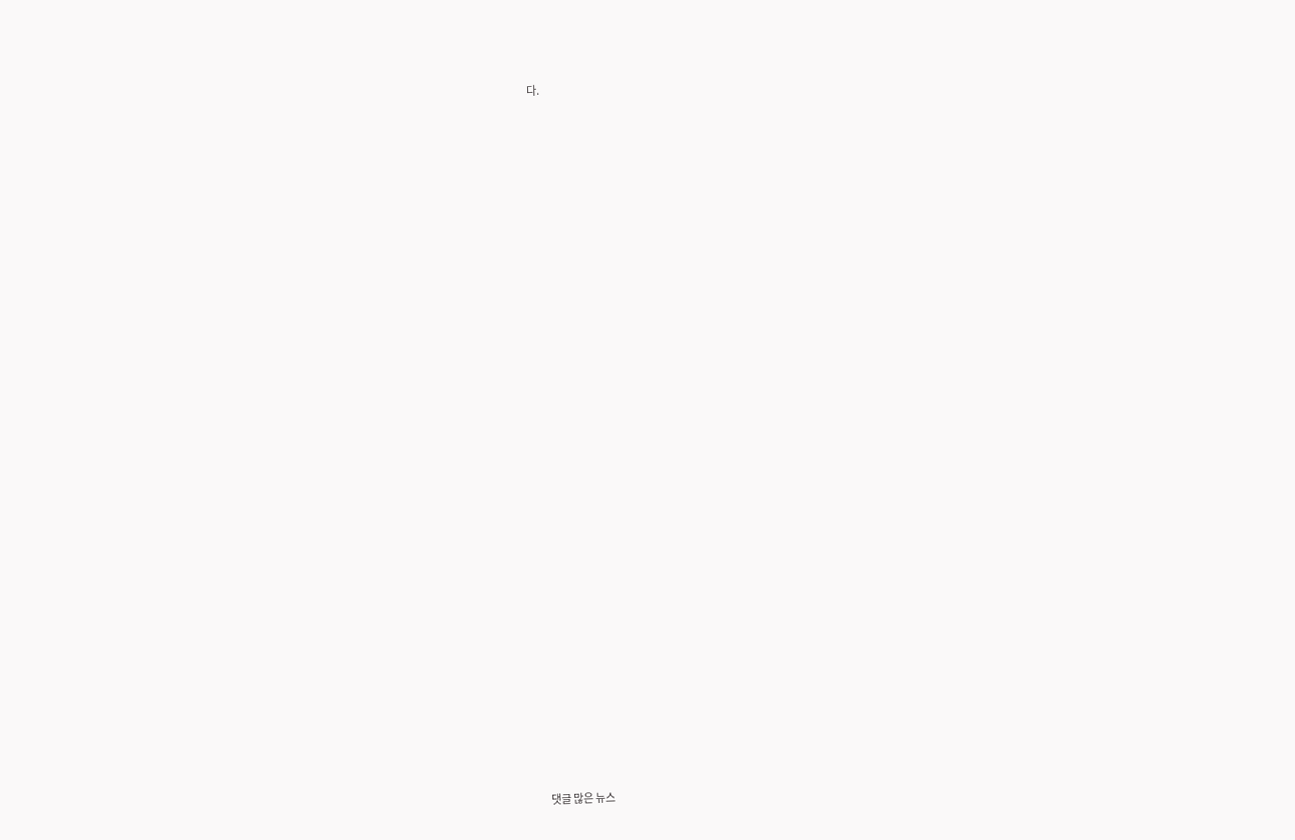다.






























댓글 많은 뉴스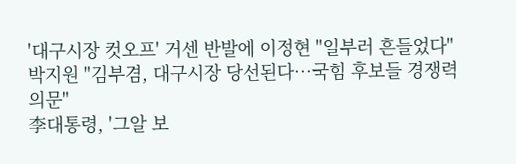'대구시장 컷오프' 거센 반발에 이정현 "일부러 흔들었다"
박지원 "김부겸, 대구시장 당선된다…국힘 후보들 경쟁력 의문"
李대통령, '그알 보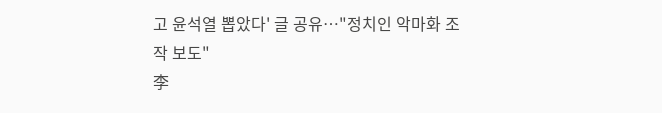고 윤석열 뽑았다' 글 공유…"정치인 악마화 조작 보도"
李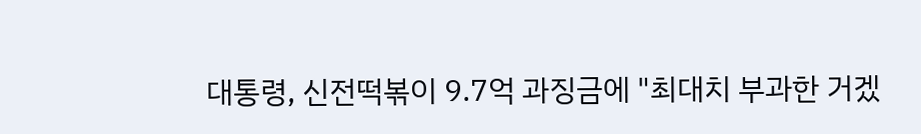대통령, 신전떡볶이 9.7억 과징금에 "최대치 부과한 거겠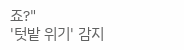죠?"
'텃밭 위기' 감지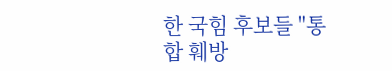한 국힘 후보들 "통합 훼방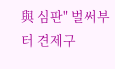與 심판" 벌써부터 견제구